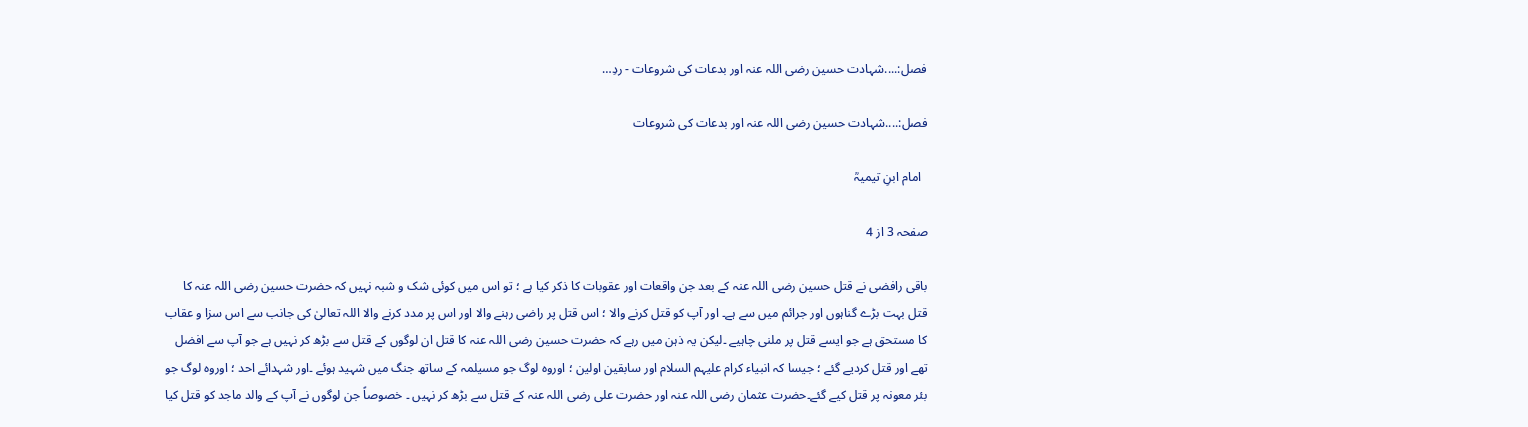فصل:....شہادت حسین رضی اللہ عنہ اور بدعات کی شروعات - ردِ…

فصل:....شہادت حسین رضی اللہ عنہ اور بدعات کی شروعات

  امام ابنِ تیمیہؒ

صفحہ 3 از 4

باقی رافضی نے قتل حسین رضی اللہ عنہ کے بعد جن واقعات اور عقوبات کا ذکر کیا ہے ؛ تو اس میں کوئی شک و شبہ نہیں کہ حضرت حسین رضی اللہ عنہ کا قتل بہت بڑے گناہوں اور جرائم میں سے ہے۔ اور آپ کو قتل کرنے والا ؛ اس قتل پر راضی رہنے والا اور اس پر مدد کرنے والا اللہ تعالیٰ کی جانب سے اس سزا و عقاب کا مستحق ہے جو ایسے قتل پر ملنی چاہیے ۔لیکن یہ ذہن میں رہے کہ حضرت حسین رضی اللہ عنہ کا قتل ان لوگوں کے قتل سے بڑھ کر نہیں ہے جو آپ سے افضل تھے اور قتل کردیے گئے ؛ جیسا کہ انبیاء کرام علیہم السلام اور سابقین اولین ؛ اوروہ لوگ جو مسیلمہ کے ساتھ جنگ میں شہید ہوئے ۔اور شہدائے احد ؛ اوروہ لوگ جو بئر معونہ پر قتل کیے گئے۔حضرت عثمان رضی اللہ عنہ اور حضرت علی رضی اللہ عنہ کے قتل سے بڑھ کر نہیں ۔ خصوصاً جن لوگوں نے آپ کے والد ماجد کو قتل کیا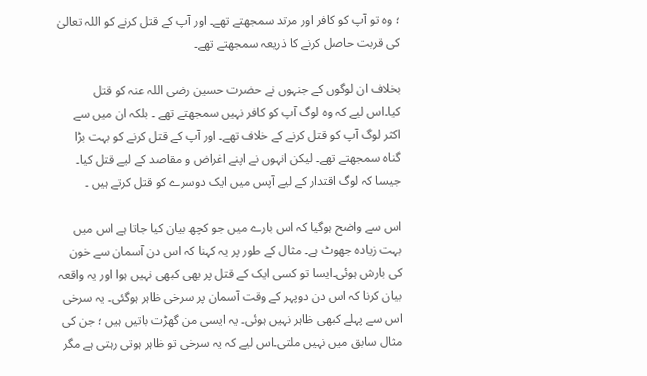؛ وہ تو آپ کو کافر اور مرتد سمجھتے تھے۔ اور آپ کے قتل کرنے کو اللہ تعالیٰ کی قربت حاصل کرنے کا ذریعہ سمجھتے تھے۔

بخلاف ان لوگوں کے جنہوں نے حضرت حسین رضی اللہ عنہ کو قتل کیا۔اس لیے کہ وہ لوگ آپ کو کافر نہیں سمجھتے تھے ۔ بلکہ ان میں سے اکثر لوگ آپ کو قتل کرنے کے خلاف تھے۔ اور آپ کے قتل کرنے کو بہت بڑا گناہ سمجھتے تھے۔ لیکن انہوں نے اپنے اغراض و مقاصد کے لیے قتل کیا۔ جیسا کہ لوگ اقتدار کے لیے آپس میں ایک دوسرے کو قتل کرتے ہیں ۔

اس سے واضح ہوگیا کہ اس بارے میں جو کچھ بیان کیا جاتا ہے اس میں بہت زیادہ جھوٹ ہے۔ مثال کے طور پر یہ کہنا کہ اس دن آسمان سے خون کی بارش ہوئی۔ایسا تو کسی ایک کے قتل پر بھی کبھی نہیں ہوا اور یہ واقعہ بیان کرنا کہ اس دن دوپہر کے وقت آسمان پر سرخی ظاہر ہوگئی۔ یہ سرخی اس سے پہلے کبھی ظاہر نہیں ہوئی۔ یہ ایسی من گھڑت باتیں ہیں ؛ جن کی مثال سابق میں نہیں ملتی۔اس لیے کہ یہ سرخی تو ظاہر ہوتی رہتی ہے مگر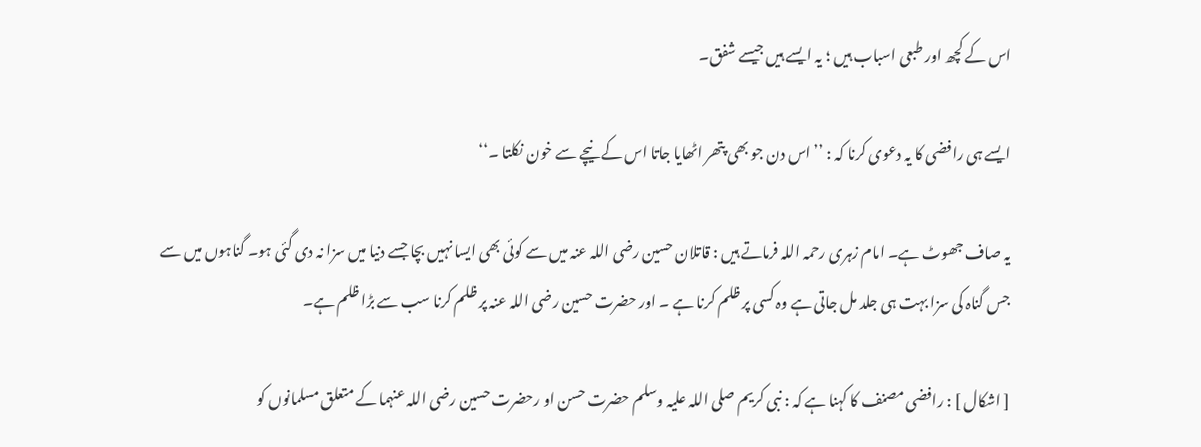اس کے کچھ اور طبعی اسباب ہیں ؛ یہ ایسے ہیں جیسے شفق۔

ایسے ہی رافضی کا یہ دعوی کرنا کہ : ’’ اس دن جو بھی پتھر اٹھایا جاتا اس کے نیچے سے خون نکلتا ۔‘‘

یہ صاف جھوٹ ہے۔ امام زہری رحمہ اللہ فرماتے ہیں : قاتلان حسین رضی اللہ عنہ میں سے کوئی بھی ایسا نہیں بچا جسے دنیا میں سزا نہ دی گئی ہو۔ گناہوں میں سے جس گناہ کی سزا بہت ہی جلد مل جاتی ہے وہ کسی پر ظلم کرنا ہے ۔ اور حضرت حسین رضی اللہ عنہ پر ظلم کرنا سب سے بڑا ظلم ہے۔

[ اشکال ] : رافضی مصنف کا کہنا ہے کہ : نبی کریم صلی اللہ علیہ وسلم حضرت حسن او رحضرت حسین رضی اللہ عنہما کے متعلق مسلمانوں کو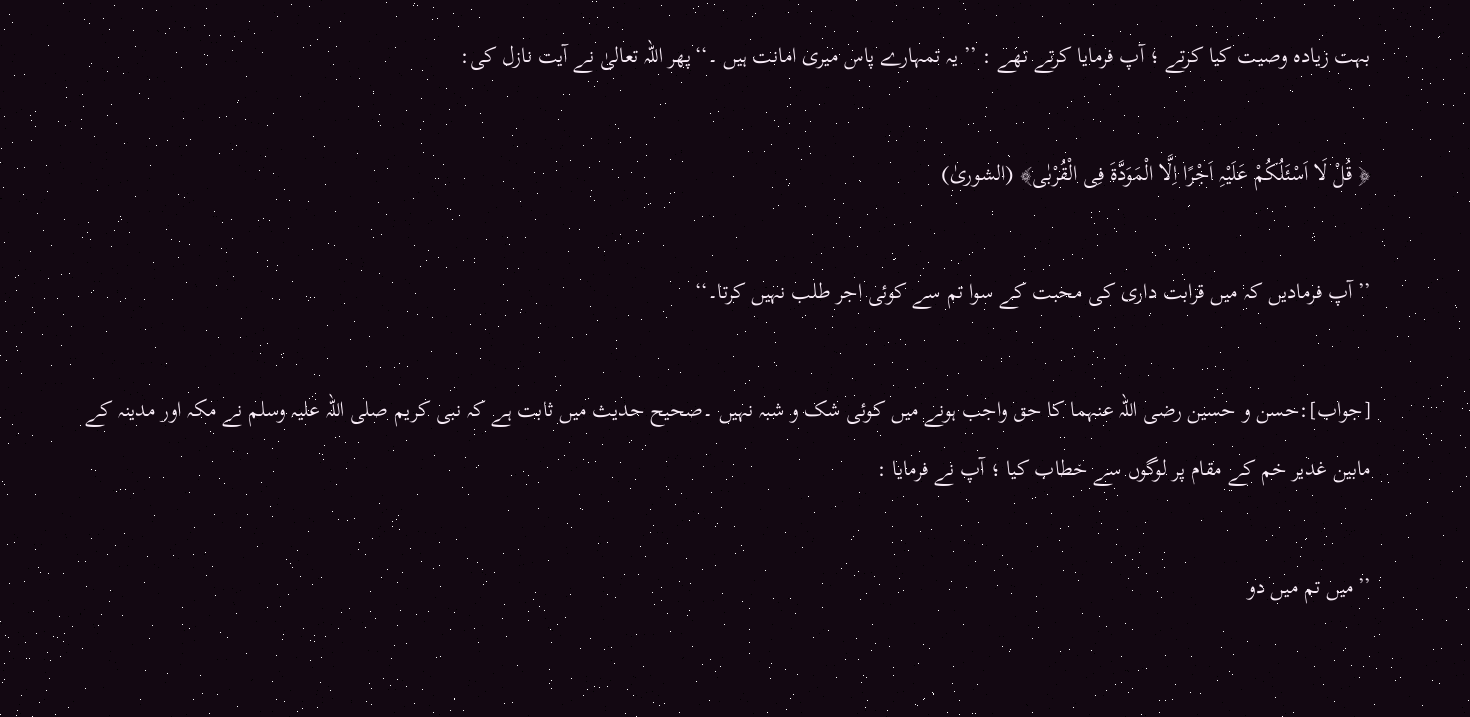بہت زیادہ وصیت کیا کرتے ؛ آپ فرمایا کرتے تھے : ’’ یہ تمہارے پاس میری امانت ہیں ۔‘‘پھر اللہ تعالیٰ نے آیت نازل کی:

﴿ قُلْ لَا اَسْئَلُکُمْ عَلَیْہِ اَجْرًا اِلَّا الْمَوَدَّۃَ فِی الْقُرْبٰی﴾ (الشوریٰ)

’’آپ فرمادیں کہ میں قرابت داری کی محبت کے سوا تم سے کوئی اجر طلب نہیں کرتا۔‘‘

[جواب]:حسن و حسین رضی اللہ عنہما کا حق واجب ہونے میں کوئی شک و شبہ نہیں ۔صحیح حدیث میں ثابت ہے کہ نبی کریم صلی اللہ علیہ وسلم نے مکہ اور مدینہ کے مابین غدیر خم کے مقام پر لوگوں سے خطاب کیا ؛ آپ نے فرمایا :

’’میں تم میں دو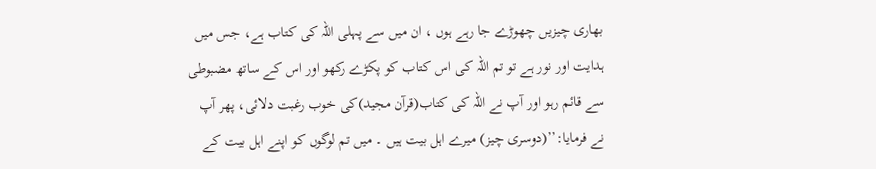بھاری چیزیں چھوڑے جا رہے ہوں ، ان میں سے پہلی اللہ کی کتاب ہے، جس میں ہدایت اور نور ہے تو تم اللہ کی اس کتاب کو پکڑے رکھو اور اس کے ساتھ مضبوطی سے قائم رہو اور آپ نے اللہ کی کتاب(قرآن مجید)کی خوب رغبت دلائی، پھر آپ نے فرمایا:’’(دوسری چیز) میرے اہل بیت ہیں ۔ میں تم لوگوں کو اپنے اہل بیت کے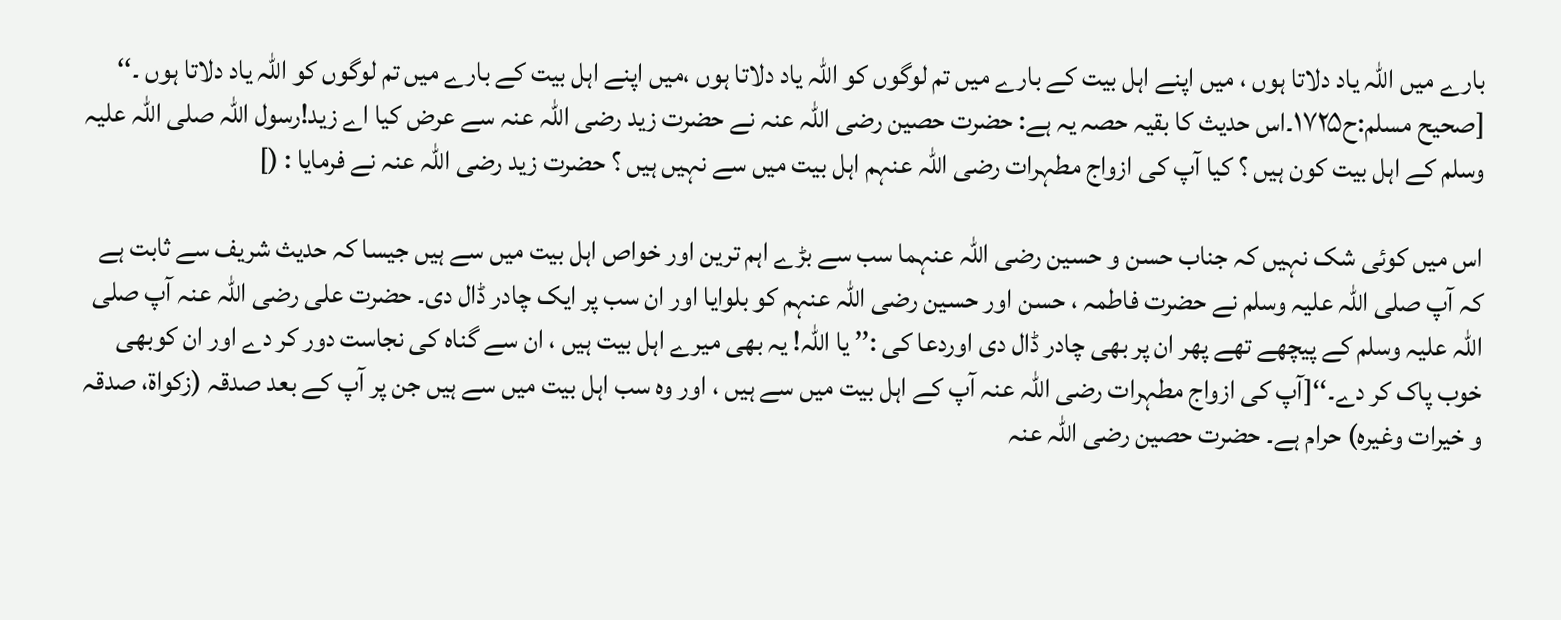بارے میں اللہ یاد دلاتا ہوں ، میں اپنے اہل بیت کے بارے میں تم لوگوں کو اللہ یاد دلاتا ہوں ،میں اپنے اہل بیت کے بارے میں تم لوگوں کو اللہ یاد دلاتا ہوں ۔‘‘ [صحیح مسلم:ح۱۷۲۵۔اس حدیث کا بقیہ حصہ یہ ہے: حضرت حصین رضی اللہ عنہ نے حضرت زید رضی اللہ عنہ سے عرض کیا اے زید!رسول اللہ صلی اللہ علیہ وسلم کے اہل بیت کون ہیں ؟ کیا آپ کی ازواج مطہرات رضی اللہ عنہم اہل بیت میں سے نہیں ہیں ؟ حضرت زید رضی اللہ عنہ نے فرمایا : (]

اس میں کوئی شک نہیں کہ جناب حسن و حسین رضی اللہ عنہما سب سے بڑے اہم ترین اور خواص اہل بیت میں سے ہیں جیسا کہ حدیث شریف سے ثابت ہے کہ آپ صلی اللہ علیہ وسلم نے حضرت فاطمہ ، حسن اور حسین رضی اللہ عنہم کو بلوایا اور ان سب پر ایک چادر ڈال دی۔ حضرت علی رضی اللہ عنہ آپ صلی اللہ علیہ وسلم کے پیچھے تھے پھر ان پر بھی چادر ڈال دی اوردعا کی :’’ یا اللہ! یہ بھی میرے اہل بیت ہیں ، ان سے گناہ کی نجاست دور کر دے اور ان کوبھی خوب پاک کر دے۔‘‘[آپ کی ازواج مطہرات رضی اللہ عنہ آپ کے اہل بیت میں سے ہیں ، اور وہ سب اہل بیت میں سے ہیں جن پر آپ کے بعد صدقہ (زکواۃ، صدقہ و خیرات وغیرہ) حرام ہے۔ حضرت حصین رضی اللہ عنہ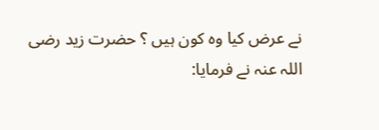نے عرض کیا وہ کون ہیں ؟ حضرت زید رضی اللہ عنہ نے فرمایا: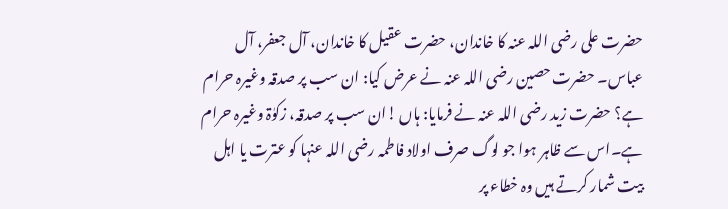حضرت علی رضی اللہ عنہ کا خاندان، حضرت عقیل کا خاندان، آل جعفر، آل عباس۔ حضرت حصین رضی اللہ عنہ نے عرض کیا: ان سب پر صدقہ وغیرہ حرام ہے؟ حضرت زید رضی اللہ عنہ نے فرمایا: ہاں !ان سب پر صدقہ، زکوٰۃ وغیرہ حرام ہے۔اس سے ظاہر ہوا جو لوگ صرف اولاد فاطمہ رضی اللہ عنہا کو عترت یا اہل بیت شمار کرتے ہیں وہ خطاء پر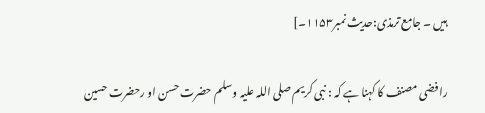ہیں ۔ جامع ترمذی:حدیث نمبر۱۱۵۳۔]

رافضی مصنف کا کہنا ہے کہ : نبی کریم صلی اللہ علیہ وسلم حضرت حسن او رحضرت حسین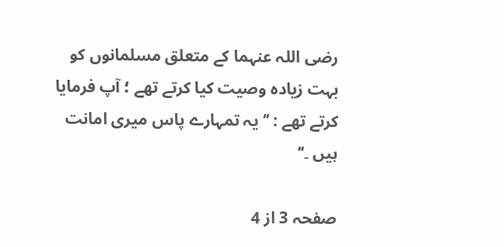رضی اللہ عنہما کے متعلق مسلمانوں کو بہت زیادہ وصیت کیا کرتے تھے ؛ آپ فرمایا کرتے تھے : ’’ یہ تمہارے پاس میری امانت ہیں ۔‘‘

صفحہ 3 از 4